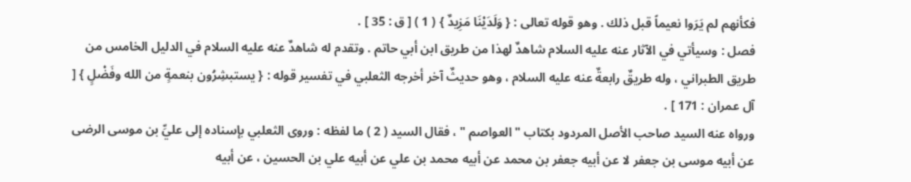فكأنهم لم يَرَوا نعيماً قبل ذلك . وهو قوله تعالى : { وَلَدَيْنَا مَزِيدٌ } ( 1 ) [ ق : 35 ] .
فصل : وسيأتي في الآثار عنه عليه السلام شاهدٌ لهذا من طريق ابن أبي حاتم . وتقدم له شاهدٌ عنه عليه السلام في الدليل الخامس من طريق الطبراني ، وله طريقٌ رابعةٌ عنه عليه السلام ، وهو حديثٌ آخر أخرجه الثعلبي في تفسير قوله : { يستبشِرُون بنعمةٍ من الله وفَضْلٍ } [ آل عمران : 171 ] .
ورواه عنه السيد صاحب الأصل المردود بكتاب " العواصم " ، فقال السيد ( 2 ) ما لفظه : وروى الثعلبي بإسناده إلى عليِّ بن موسى الرضى عن أبيه موسى بن جعفر لا عن أبيه جعفر بن محمد عن أبيه محمد بن علي عن أبيه علي بن الحسين ، عن أبيه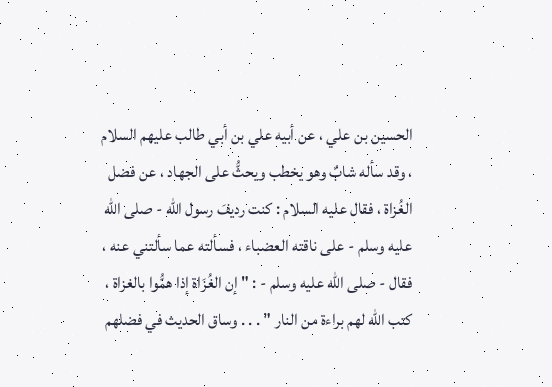الحسين بن علي ، عن أبيه علي بن أبي طالب عليهم السلام ، وقد سأله شابٌ وهو يخطب ويحثُّ على الجهاد ، عن فضل الغُزاة ، فقال عليه السلام : كنت رديفَ رسول الله - صلى الله عليه وسلم - على ناقته العضباء ، فسألته عما سألتني عنه ، فقال - صلى الله عليه وسلم - : " إن الغُزَاة إذا همُّوا بالغزاة ، كتب الله لهم براءة من النار " . . . وساق الحديث في فضلهم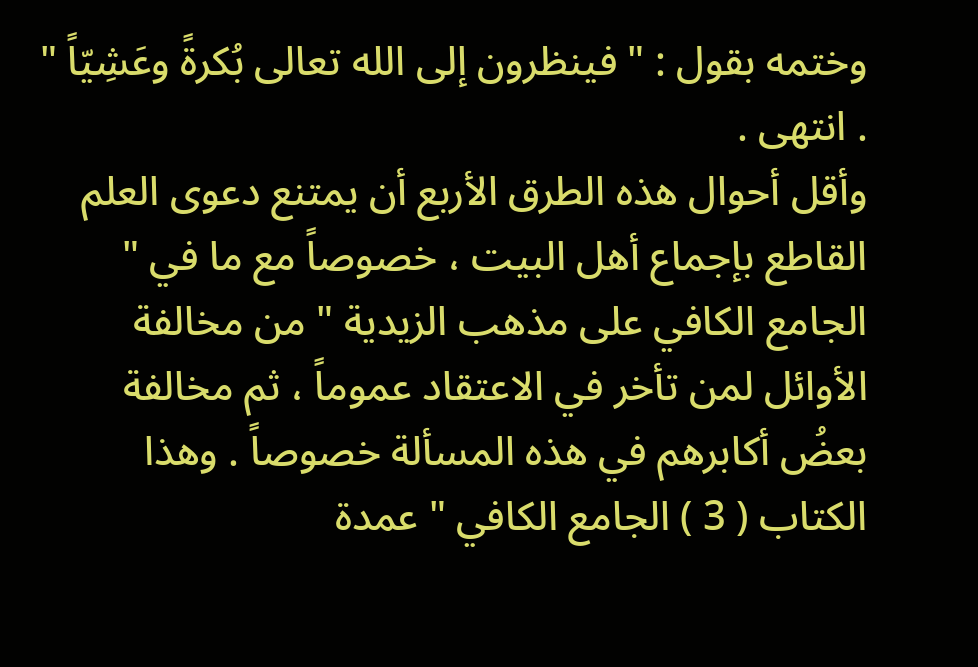وختمه بقول : " فينظرون إلى الله تعالى بُكرةً وعَشِيّاً " . انتهى .
وأقل أحوال هذه الطرق الأربع أن يمتنع دعوى العلم القاطع بإجماع أهل البيت ، خصوصاً مع ما في " الجامع الكافي على مذهب الزيدية " من مخالفة الأوائل لمن تأخر في الاعتقاد عموماً ، ثم مخالفة بعضُ أكابرهم في هذه المسألة خصوصاً . وهذا الكتاب ( 3 ) الجامع الكافي " عمدة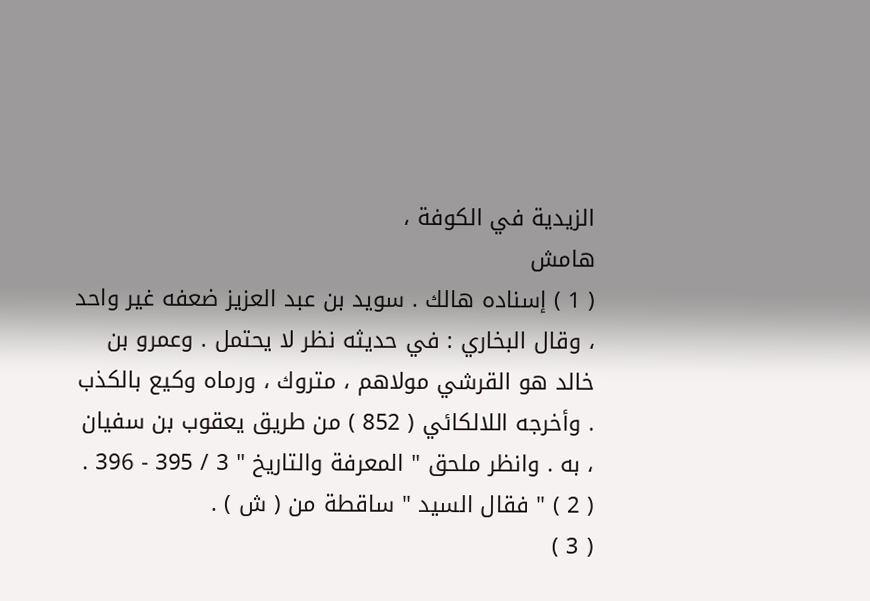الزيدية في الكوفة ،
هامش
( 1 ) إسناده هالك . سويد بن عبد العزيز ضعفه غير واحد ، وقال البخاري : في حديثه نظر لا يحتمل . وعمرو بن خالد هو القرشي مولاهم ، متروك ، ورماه وكيع بالكذب . وأخرجه اللالكائي ( 852 ) من طريق يعقوب بن سفيان ، به . وانظر ملحق " المعرفة والتاريخ " 3 / 395 - 396 .
( 2 ) " فقال السيد " ساقطة من ( ش ) .
( 3 )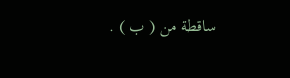ساقطة من ( ب ) .